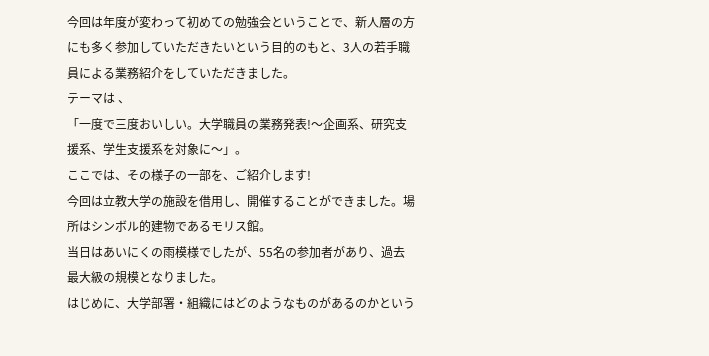今回は年度が変わって初めての勉強会ということで、新人層の方にも多く参加していただきたいという目的のもと、3人の若手職員による業務紹介をしていただきました。
テーマは 、
「一度で三度おいしい。大学職員の業務発表!〜企画系、研究支援系、学生支援系を対象に〜」。
ここでは、その様子の一部を、ご紹介します!
今回は立教大学の施設を借用し、開催することができました。場所はシンボル的建物であるモリス館。
当日はあいにくの雨模様でしたが、55名の参加者があり、過去最大級の規模となりました。
はじめに、大学部署・組織にはどのようなものがあるのかという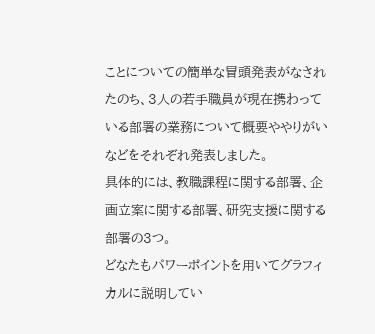ことについての簡単な冒頭発表がなされたのち、3人の若手職員が現在携わっている部署の業務について概要ややりがいなどをそれぞれ発表しました。
具体的には、教職課程に関する部署、企画立案に関する部署、研究支援に関する部署の3つ。
どなたもパワーポイントを用いてグラフィカルに説明してい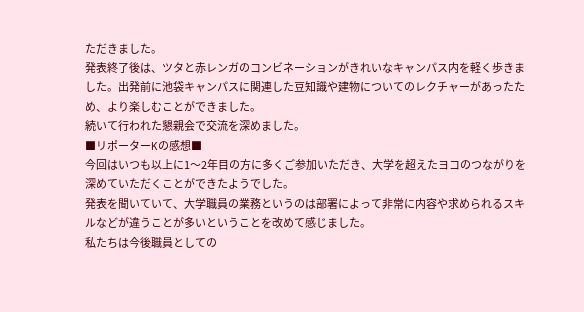ただきました。
発表終了後は、ツタと赤レンガのコンビネーションがきれいなキャンパス内を軽く歩きました。出発前に池袋キャンパスに関連した豆知識や建物についてのレクチャーがあったため、より楽しむことができました。
続いて行われた懇親会で交流を深めました。
■リポーターKの感想■
今回はいつも以上に1〜2年目の方に多くご参加いただき、大学を超えたヨコのつながりを深めていただくことができたようでした。
発表を聞いていて、大学職員の業務というのは部署によって非常に内容や求められるスキルなどが違うことが多いということを改めて感じました。
私たちは今後職員としての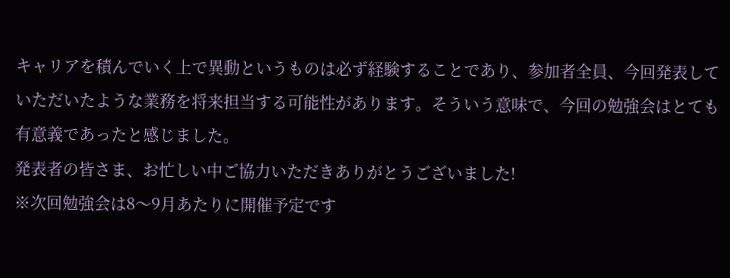キャリアを積んでいく上で異動というものは必ず経験することであり、参加者全員、今回発表していただいたような業務を将来担当する可能性があります。そういう意味で、今回の勉強会はとても有意義であったと感じました。
発表者の皆さま、お忙しい中ご協力いただきありがとうございました!
※次回勉強会は8〜9月あたりに開催予定です